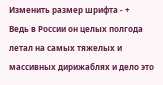Изменить размер шрифта - +
Ведь в России он целых полгода летал на самых тяжелых и массивных дирижаблях и дело это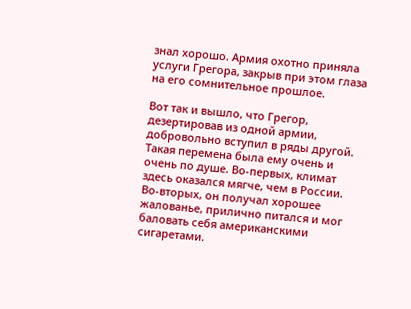знал хорошо. Армия охотно приняла услуги Грегора, закрыв при этом глаза на его сомнительное прошлое.

Вот так и вышло, что Грегор, дезертировав из одной армии, добровольно вступил в ряды другой. Такая перемена была ему очень и очень по душе. Во-первых, климат здесь оказался мягче, чем в России. Во-вторых, он получал хорошее жалованье, прилично питался и мог баловать себя американскими сигаретами.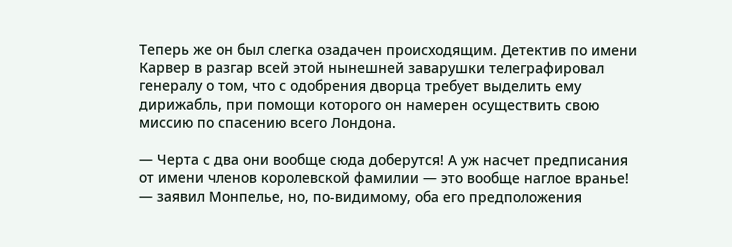Теперь же он был слегка озадачен происходящим. Детектив по имени Карвер в разгар всей этой нынешней заварушки телеграфировал генералу о том, что с одобрения дворца требует выделить ему дирижабль, при помощи которого он намерен осуществить свою миссию по спасению всего Лондона.

— Черта с два они вообще сюда доберутся! А уж насчет предписания от имени членов королевской фамилии — это вообще наглое вранье! — заявил Монпелье, но, по-видимому, оба его предположения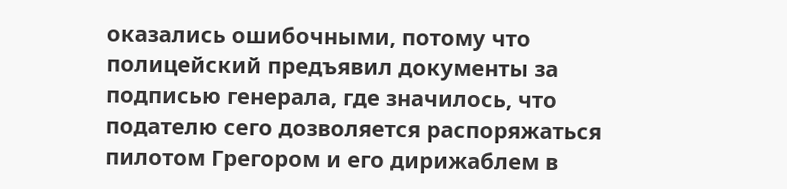оказались ошибочными, потому что полицейский предъявил документы за подписью генерала, где значилось, что подателю сего дозволяется распоряжаться пилотом Грегором и его дирижаблем в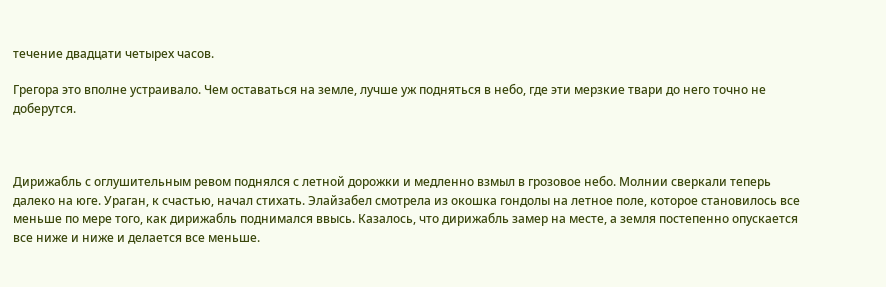течение двадцати четырех часов.

Грегора это вполне устраивало. Чем оставаться на земле, лучше уж подняться в небо, где эти мерзкие твари до него точно не доберутся.



Дирижабль с оглушительным ревом поднялся с летной дорожки и медленно взмыл в грозовое небо. Молнии сверкали теперь далеко на юге. Ураган, к счастью, начал стихать. Элайзабел смотрела из окошка гондолы на летное поле, которое становилось все меньше по мере того, как дирижабль поднимался ввысь. Казалось, что дирижабль замер на месте, а земля постепенно опускается все ниже и ниже и делается все меньше.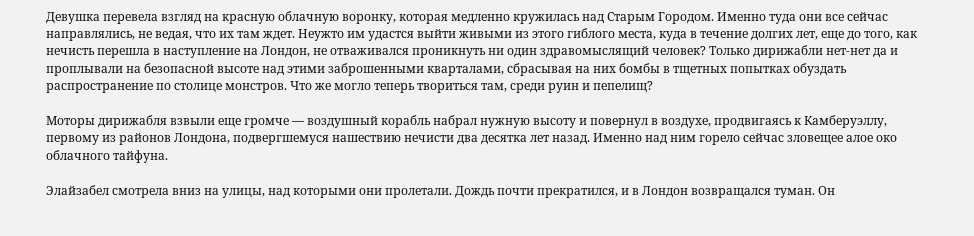Девушка перевела взгляд на красную облачную воронку, которая медленно кружилась над Старым Городом. Именно туда они все сейчас направлялись, не ведая, что их там ждет. Неужто им удастся выйти живыми из этого гиблого места, куда в течение долгих лет, еще до того, как нечисть перешла в наступление на Лондон, не отваживался проникнуть ни один здравомыслящий человек? Только дирижабли нет-нет да и проплывали на безопасной высоте над этими заброшенными кварталами, сбрасывая на них бомбы в тщетных попытках обуздать распространение по столице монстров. Что же могло теперь твориться там, среди руин и пепелищ?

Моторы дирижабля взвыли еще громче — воздушный корабль набрал нужную высоту и повернул в воздухе, продвигаясь к Камберуэллу, первому из районов Лондона, подвергшемуся нашествию нечисти два десятка лет назад. Именно над ним горело сейчас зловещее алое око облачного тайфуна.

Элайзабел смотрела вниз на улицы, над которыми они пролетали. Дождь почти прекратился, и в Лондон возвращался туман. Он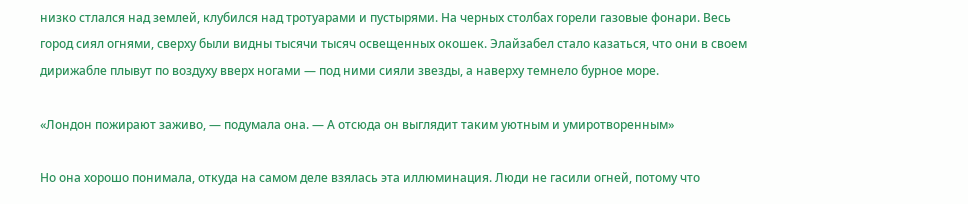низко стлался над землей, клубился над тротуарами и пустырями. На черных столбах горели газовые фонари. Весь город сиял огнями, сверху были видны тысячи тысяч освещенных окошек. Элайзабел стало казаться, что они в своем дирижабле плывут по воздуху вверх ногами — под ними сияли звезды, а наверху темнело бурное море.

«Лондон пожирают заживо, — подумала она. — А отсюда он выглядит таким уютным и умиротворенным»

Но она хорошо понимала, откуда на самом деле взялась эта иллюминация. Люди не гасили огней, потому что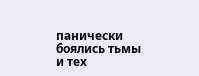панически боялись тьмы и тех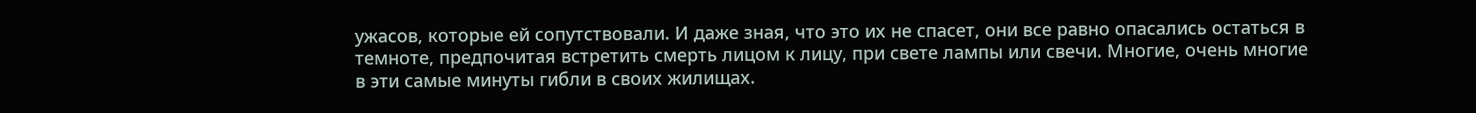ужасов, которые ей сопутствовали. И даже зная, что это их не спасет, они все равно опасались остаться в темноте, предпочитая встретить смерть лицом к лицу, при свете лампы или свечи. Многие, очень многие в эти самые минуты гибли в своих жилищах.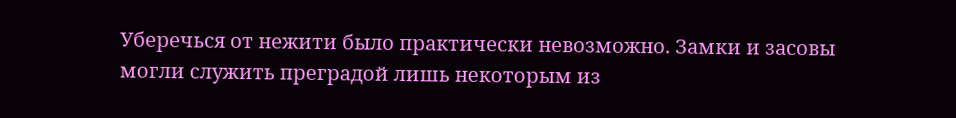Уберечься от нежити было практически невозможно. Замки и засовы могли служить преградой лишь некоторым из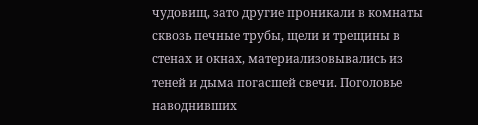чудовищ, зато другие проникали в комнаты сквозь печные трубы, щели и трещины в стенах и окнах, материализовывались из теней и дыма погасшей свечи. Поголовье наводнивших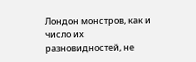Лондон монстров, как и число их разновидностей, не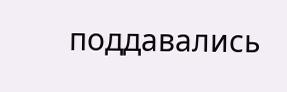поддавались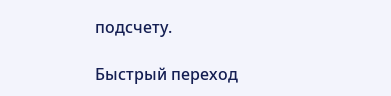подсчету.

Быстрый переход